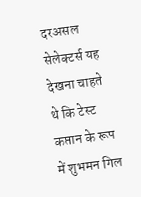दरअसल सेलेक्टर्स यह देखना चाहते थे कि टेस्ट कप्तान के रूप में शुभमन गिल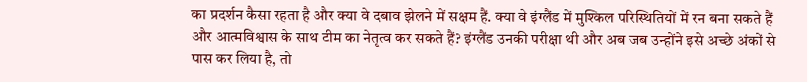का प्रदर्शन कैसा रहता है और क्या वे दबाव झेलने में सक्षम हैं. क्या वे इंग्लैंड में मुश्किल परिस्थितियों में रन बना सकते हैं और आत्मविश्वास के साथ टीम का नेतृत्व कर सकते हैं? इंग्लैंड उनकी परीक्षा थी और अब जब उन्होंने इसे अच्छे अंकों से पास कर लिया है, तो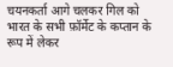चयनकर्ता आगे चलकर गिल को भारत के सभी फ़ॉर्मेट के कप्तान के रूप में लेकर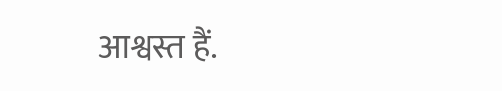आश्वस्त हैं.